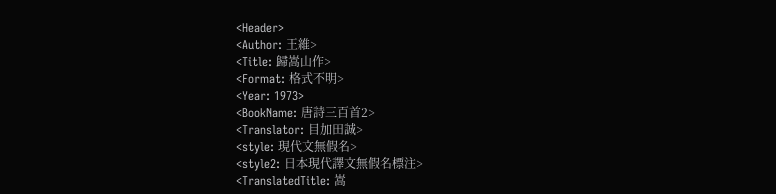<Header>
<Author: 王維>
<Title: 歸嵩山作>
<Format: 格式不明>
<Year: 1973>
<BookName: 唐詩三百首2>
<Translator: 目加田誠>
<style: 現代文無假名>
<style2: 日本現代譯文無假名標注>
<TranslatedTitle: 嵩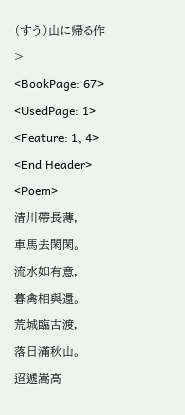（すう）山に帰る作>
<BookPage: 67>
<UsedPage: 1>
<Feature: 1, 4>
<End Header>
<Poem>
清川帶長薄，
車馬去閑閑。
流水如有意，
暮禽相與還。
荒城臨古渡，
落日滿秋山。
迢遞嵩高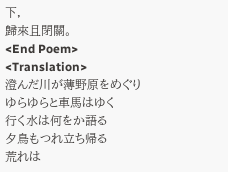下，
歸來且閉關。
<End Poem>
<Translation>
澄んだ川が薄野原をめぐり
ゆらゆらと車馬はゆく
行く水は何をか語る
夕鳥もつれ立ち帰る
荒れは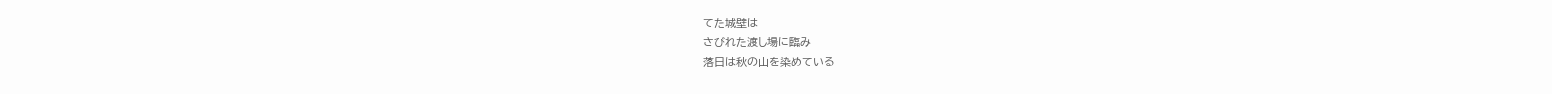てた城壁は
さびれた渡し場に臨み
落日は秋の山を染めている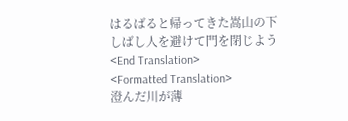はるばると帰ってきた嵩山の下
しばし人を避けて門を閉じよう
<End Translation>
<Formatted Translation>
澄んだ川が薄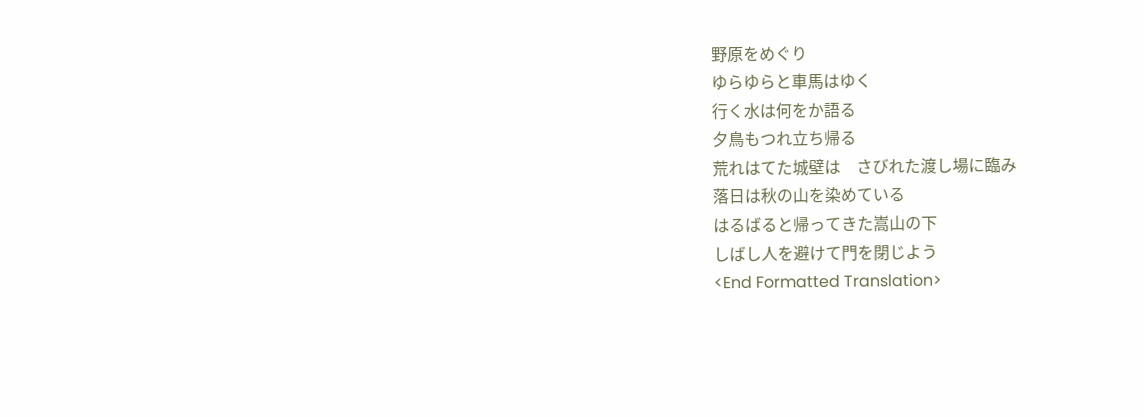野原をめぐり
ゆらゆらと車馬はゆく
行く水は何をか語る
夕鳥もつれ立ち帰る
荒れはてた城壁は　さびれた渡し場に臨み
落日は秋の山を染めている
はるばると帰ってきた嵩山の下
しばし人を避けて門を閉じよう
<End Formatted Translation>